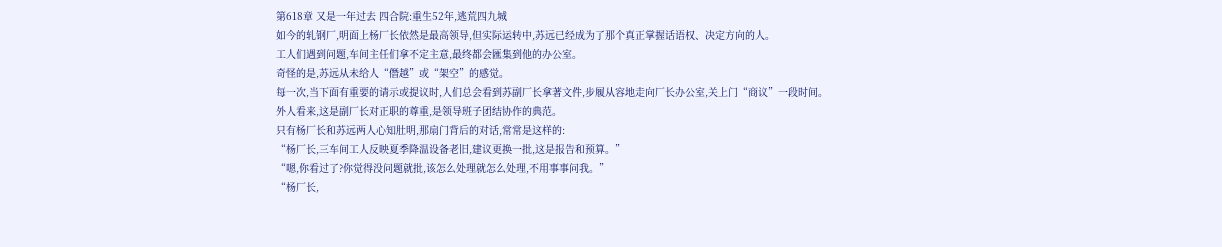第618章 又是一年过去 四合院:重生52年,逃荒四九城
如今的轧钢厂,明面上杨厂长依然是最高领导,但实际运转中,苏远已经成为了那个真正掌握话语权、决定方向的人。
工人们遇到问题,车间主任们拿不定主意,最终都会匯集到他的办公室。
奇怪的是,苏远从未给人“僭越”或“架空”的感觉。
每一次,当下面有重要的请示或提议时,人们总会看到苏副厂长拿著文件,步履从容地走向厂长办公室,关上门“商议”一段时间。
外人看来,这是副厂长对正职的尊重,是领导班子团结协作的典范。
只有杨厂长和苏远两人心知肚明,那扇门背后的对话,常常是这样的:
“杨厂长,三车间工人反映夏季降温设备老旧,建议更换一批,这是报告和预算。”
“嗯,你看过了?你觉得没问题就批,该怎么处理就怎么处理,不用事事问我。”
“杨厂长,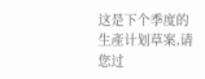这是下个季度的生產计划草案,请您过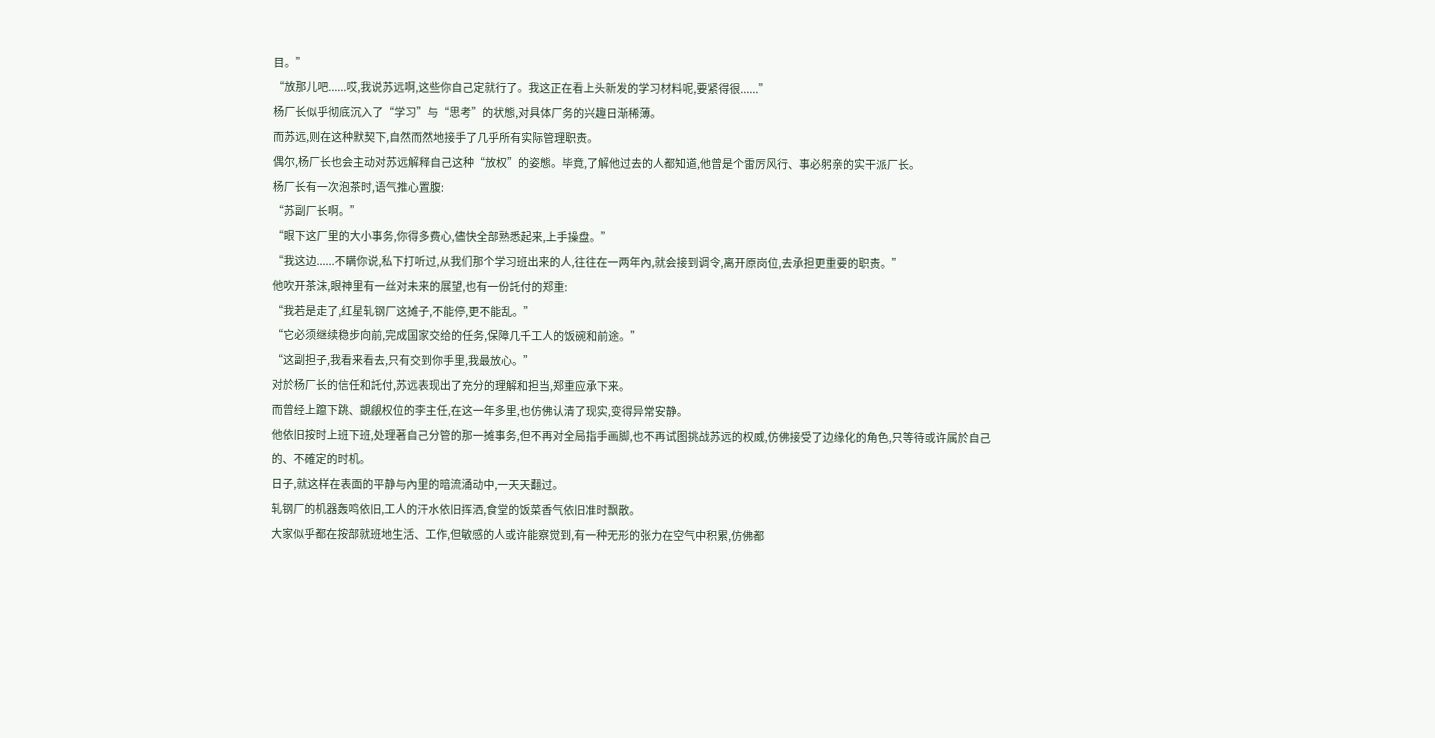目。”
“放那儿吧......哎,我说苏远啊,这些你自己定就行了。我这正在看上头新发的学习材料呢,要紧得很......”
杨厂长似乎彻底沉入了“学习”与“思考”的状態,对具体厂务的兴趣日渐稀薄。
而苏远,则在这种默契下,自然而然地接手了几乎所有实际管理职责。
偶尔,杨厂长也会主动对苏远解释自己这种“放权”的姿態。毕竟,了解他过去的人都知道,他曾是个雷厉风行、事必躬亲的实干派厂长。
杨厂长有一次泡茶时,语气推心置腹:
“苏副厂长啊。”
“眼下这厂里的大小事务,你得多费心,儘快全部熟悉起来,上手操盘。”
“我这边......不瞒你说,私下打听过,从我们那个学习班出来的人,往往在一两年內,就会接到调令,离开原岗位,去承担更重要的职责。”
他吹开茶沫,眼神里有一丝对未来的展望,也有一份託付的郑重:
“我若是走了,红星轧钢厂这摊子,不能停,更不能乱。”
“它必须继续稳步向前,完成国家交给的任务,保障几千工人的饭碗和前途。”
“这副担子,我看来看去,只有交到你手里,我最放心。”
对於杨厂长的信任和託付,苏远表现出了充分的理解和担当,郑重应承下来。
而曾经上躥下跳、覬覦权位的李主任,在这一年多里,也仿佛认清了现实,变得异常安静。
他依旧按时上班下班,处理著自己分管的那一摊事务,但不再对全局指手画脚,也不再试图挑战苏远的权威,仿佛接受了边缘化的角色,只等待或许属於自己的、不確定的时机。
日子,就这样在表面的平静与內里的暗流涌动中,一天天翻过。
轧钢厂的机器轰鸣依旧,工人的汗水依旧挥洒,食堂的饭菜香气依旧准时飘散。
大家似乎都在按部就班地生活、工作,但敏感的人或许能察觉到,有一种无形的张力在空气中积累,仿佛都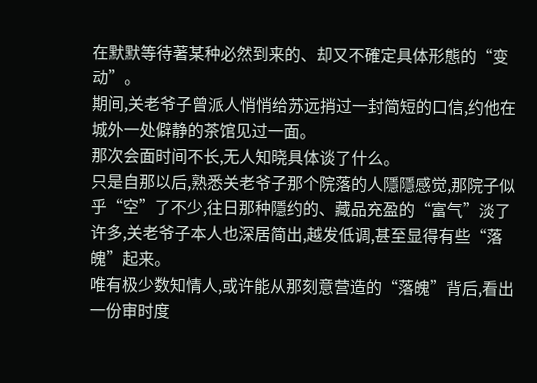在默默等待著某种必然到来的、却又不確定具体形態的“变动”。
期间,关老爷子曾派人悄悄给苏远捎过一封简短的口信,约他在城外一处僻静的茶馆见过一面。
那次会面时间不长,无人知晓具体谈了什么。
只是自那以后,熟悉关老爷子那个院落的人隱隱感觉,那院子似乎“空”了不少,往日那种隱约的、藏品充盈的“富气”淡了许多,关老爷子本人也深居简出,越发低调,甚至显得有些“落魄”起来。
唯有极少数知情人,或许能从那刻意营造的“落魄”背后,看出一份审时度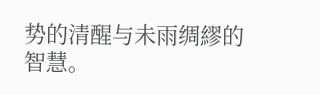势的清醒与未雨绸繆的智慧。